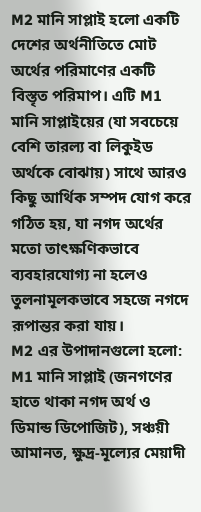M2 মানি সাপ্লাই হলো একটি দেশের অর্থনীতিতে মোট অর্থের পরিমাণের একটি বিস্তৃত পরিমাপ। এটি M1 মানি সাপ্লাইয়ের (যা সবচেয়ে বেশি তারল্য বা লিকুইড অর্থকে বোঝায়) সাথে আরও কিছু আর্থিক সম্পদ যোগ করে গঠিত হয়, যা নগদ অর্থের মতো তাৎক্ষণিকভাবে ব্যবহারযোগ্য না হলেও তুলনামূলকভাবে সহজে নগদে রূপান্তর করা যায়।
M2 এর উপাদানগুলো হলো: M1 মানি সাপ্লাই (জনগণের হাতে থাকা নগদ অর্থ ও ডিমান্ড ডিপোজিট), সঞ্চয়ী আমানত, ক্ষুদ্র-মূল্যের মেয়াদী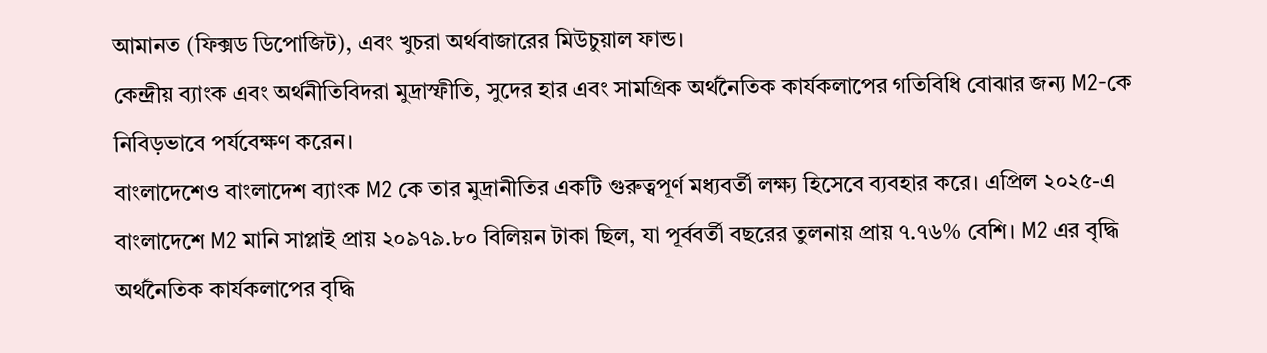আমানত (ফিক্সড ডিপোজিট), এবং খুচরা অর্থবাজারের মিউচুয়াল ফান্ড।
কেন্দ্রীয় ব্যাংক এবং অর্থনীতিবিদরা মুদ্রাস্ফীতি, সুদের হার এবং সামগ্রিক অর্থনৈতিক কার্যকলাপের গতিবিধি বোঝার জন্য M2-কে নিবিড়ভাবে পর্যবেক্ষণ করেন।
বাংলাদেশেও বাংলাদেশ ব্যাংক M2 কে তার মুদ্রানীতির একটি গুরুত্বপূর্ণ মধ্যবর্তী লক্ষ্য হিসেবে ব্যবহার করে। এপ্রিল ২০২৫-এ বাংলাদেশে M2 মানি সাপ্লাই প্রায় ২০৯৭৯.৮০ বিলিয়ন টাকা ছিল, যা পূর্ববর্তী বছরের তুলনায় প্রায় ৭.৭৬% বেশি। M2 এর বৃদ্ধি অর্থনৈতিক কার্যকলাপের বৃদ্ধি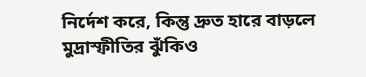নির্দেশ করে, কিন্তু দ্রুত হারে বাড়লে মুদ্রাস্ফীতির ঝুঁকিও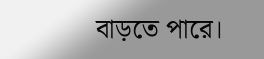বাড়তে পারে।